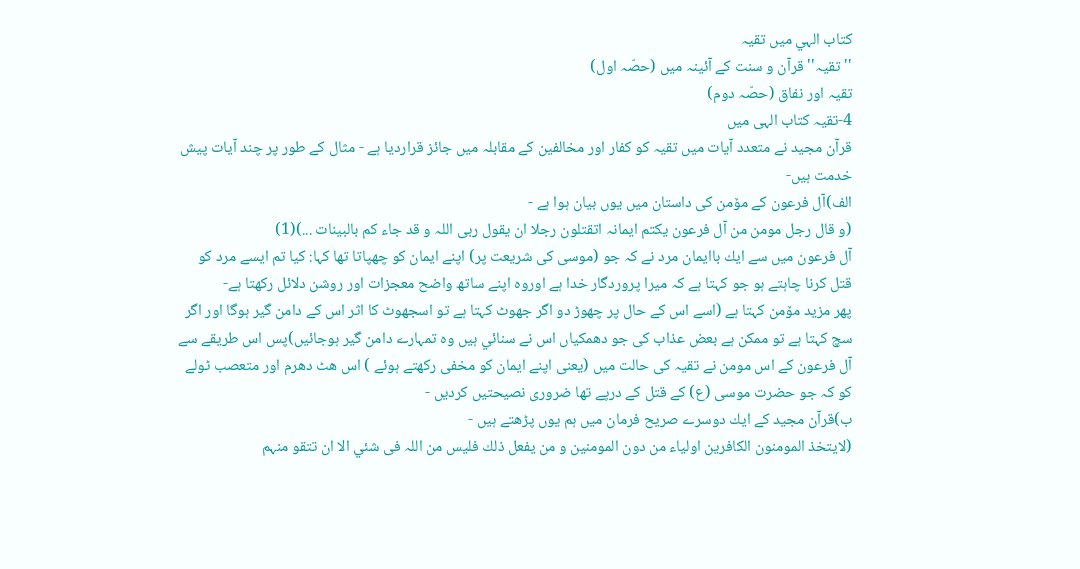کتاب الہي ميں تقيہ
''تقيہ'' قرآن و سنت كے آئينہ ميں (حصّہ اول)
تقيہ اور نفاق (حصّہ دوم)
4-تقيہ كتاب الہى ميں
قرآن مجيد نے متعدد آيات ميں تقيہ كو كفار اور مخالفين كے مقابلہ ميں جائز قرارديا ہے - مثال كے طور پر چند آيات پيش خدمت ہيں-
الف)آل فرعون كے مۆمن كى داستان ميں يوں بيان ہوا ہے -
(و قال رجل مومن من آل فرعون يكتم ايمانہ اتقتلون رجلا ان يقول ربى اللہ و قد جاء كم بالبينات ...)(1)
آل فرعون ميں سے ايك باايمان مرد نے كہ جو (موسى كى شريعت پر) اپنے ايمان كو چھپاتا تھا كہا: كيا تم ايسے مرد كو قتل كرنا چاہتے ہو جو كہتا ہے كہ ميرا پروردگار خدا ہے اوروہ اپنے ساتھ واضح معجزات اور روشن دلائل ركھتا ہے-
پھر مزيد مۆمن كہتا ہے (اسے اس كے حال پر چھوڑ دو اگر جھوٹ كہتا ہے تو اسجھوٹ كا اثر اس كے دامن گير ہوگا اور اگر سچ كہتا ہے تو ممكن ہے بعض عذاب كى جو دھمكياں اس نے سنائي ہيں وہ تمہارے دامن گير ہوجائيں)پس اس طريقے سے آل فرعون كے اس مومن نے تقيہ كى حالت ميں (يعنى اپنے ايمان كو مخفى ركھتے ہوئے ) اس ھٹ دھرم اور متعصب ٹولے كو كہ جو حضرت موسى (ع) كے قتل كے درپے تھا ضرورى نصيحتيں كرديں -
ب)قرآن مجيد كے ايك دوسرے صريح فرمان ميں ہم يوں پڑھتے ہيں -
(لايتخذ المومنون الكافرين اولياء من دون المومنين و من يفعل ذلك فليس من اللہ فى شئي الا ان تتقو منہم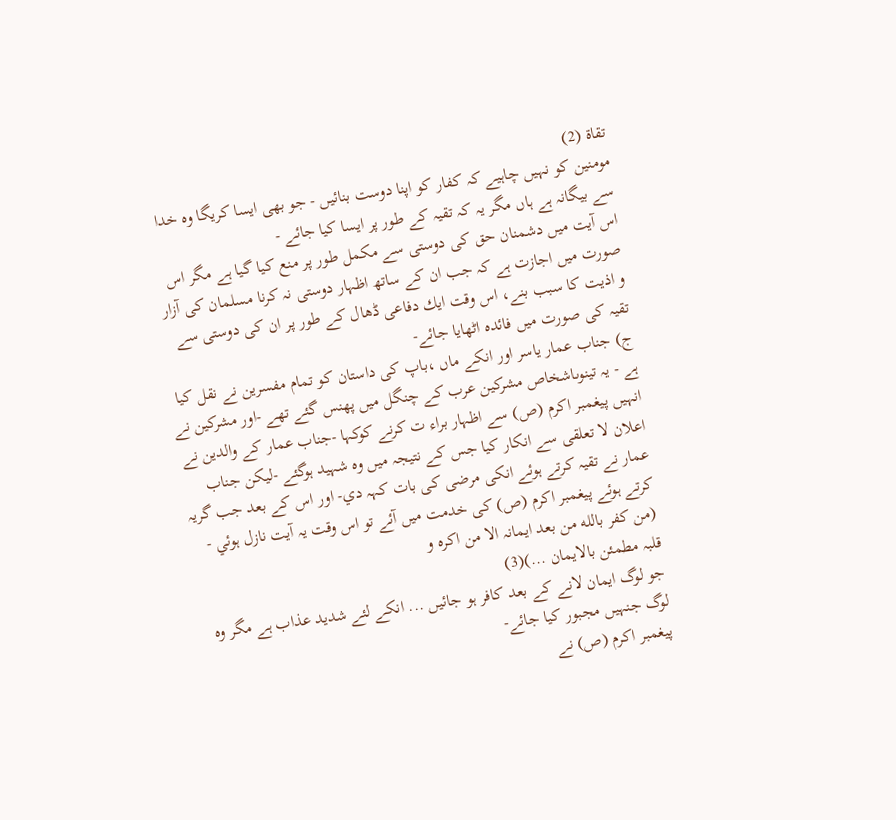تقاة (2)
مومنين كو نہيں چاہيے كہ كفار كو اپنا دوست بنائيں - جو بھى ايسا كريگا وہ خدا سے بيگانہ ہے ہاں مگر يہ كہ تقيہ كے طور پر ايسا كيا جائے -
اس آيت ميں دشمنان حق كى دوستى سے مكمل طور پر منع كيا گيا ہے مگر اس صورت ميں اجازت ہے كہ جب ان كے ساتھ اظہار دوستى نہ كرنا مسلمان كى آزار و اذيت كا سبب بنے، اس وقت ايك دفاعى ڈھال كے طور پر ان كى دوستى سے تقيہ كى صورت ميں فائدہ اٹھايا جائے-
ج) جناب عمار ياسر اور انكے ماں ،باپ كى داستان كو تمام مفسرين نے نقل كيا ہے - يہ تينوںاشخاص مشركين عرب كے چنگل ميں پھنس گئے تھے -اور مشركين نے انہيں پيغمبر اكرم (ص) سے اظہار براء ت كرنے كوكہا -جناب عمار كے والدين نے اعلان لا تعلقى سے انكار كيا جس كے نتيجہ ميں وہ شہيد ہوگئے -ليكن جناب عمار نے تقيہ كرتے ہوئے انكى مرضى كى بات كہہ دي- اور اس كے بعد جب گريہ كرتے ہوئے پيغمبر اكرم (ص) كى خدمت ميں آئے تو اس وقت يہ آيت نازل ہوئي -
(من كفر بالله من بعد ايمانہ الا من اكرہ و
قلبہ مطمئن بالايمان ...)(3)
جو لوگ ايمان لانے كے بعد كافر ہو جائيں ... انكے لئے شديد عذاب ہے مگر وہ لوگ جنہيں مجبور كيا جائے-
پيغمبر اكرم (ص) نے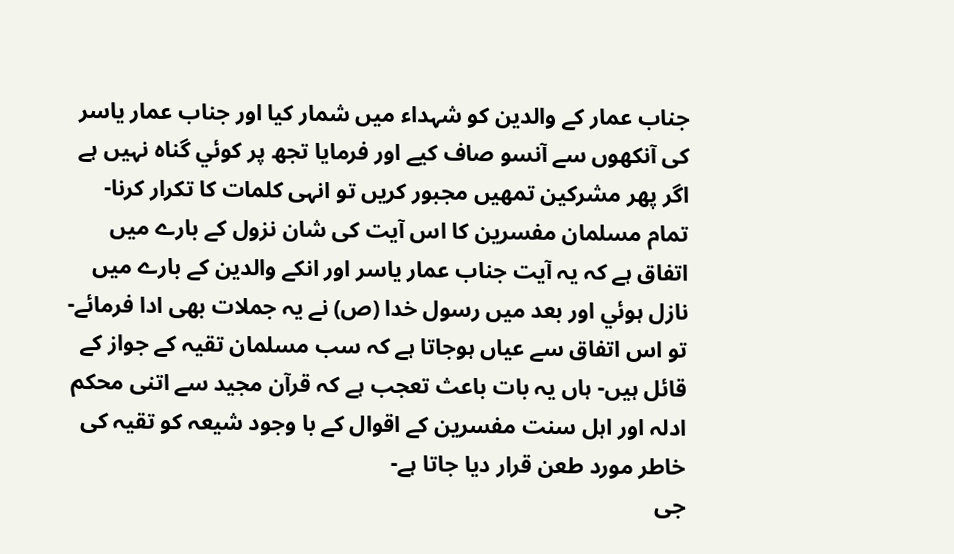جناب عمار كے والدين كو شہداء ميں شمار كيا اور جناب عمار ياسر كى آنكھوں سے آنسو صاف كيے اور فرمايا تجھ پر كوئي گناہ نہيں ہے اگر پھر مشركين تمھيں مجبور كريں تو انہى كلمات كا تكرار كرنا-تمام مسلمان مفسرين كا اس آيت كى شان نزول كے بارے ميں اتفاق ہے كہ يہ آيت جناب عمار ياسر اور انكے والدين كے بارے ميں نازل ہوئي اور بعد ميں رسول خدا (ص) نے يہ جملات بھى ادا فرمائے- تو اس اتفاق سے عياں ہوجاتا ہے كہ سب مسلمان تقيہ كے جواز كے قائل ہيں- ہاں يہ بات باعث تعجب ہے كہ قرآن مجيد سے اتنى محكم ادلہ اور اہل سنت مفسرين كے اقوال كے با وجود شيعہ كو تقيہ كى خاطر مورد طعن قرار ديا جاتا ہے-
جى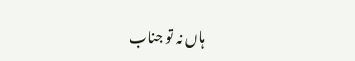ہاں نہ تو جناب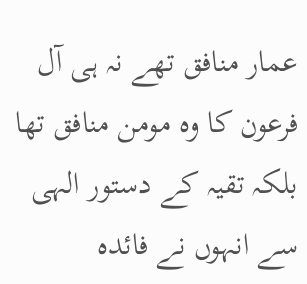عمار منافق تھے نہ ہى آل فرعون كا وہ مومن منافق تھا بلكہ تقيہ كے دستور الہى سے انہوں نے فائدہ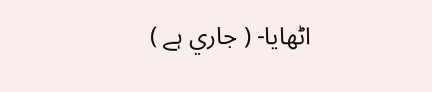اٹھايا- ( جاري ہے )